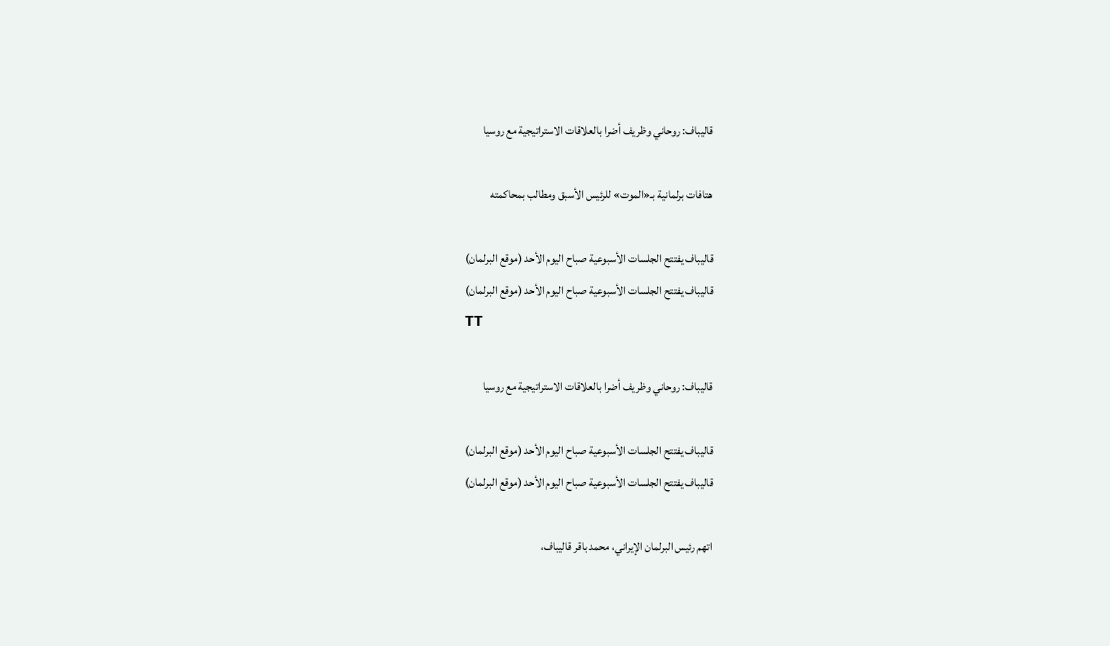قاليباف: روحاني وظريف أضرا بالعلاقات الاستراتيجية مع روسيا

هتافات برلمانية بـ«الموت» للرئيس الأسبق ومطالب بمحاكمته

قاليباف يفتتح الجلسات الأسبوعية صباح اليوم الأحد (موقع البرلمان)
قاليباف يفتتح الجلسات الأسبوعية صباح اليوم الأحد (موقع البرلمان)
TT

قاليباف: روحاني وظريف أضرا بالعلاقات الاستراتيجية مع روسيا

قاليباف يفتتح الجلسات الأسبوعية صباح اليوم الأحد (موقع البرلمان)
قاليباف يفتتح الجلسات الأسبوعية صباح اليوم الأحد (موقع البرلمان)

اتهم رئيس البرلمان الإيراني، محمد باقر قاليباف،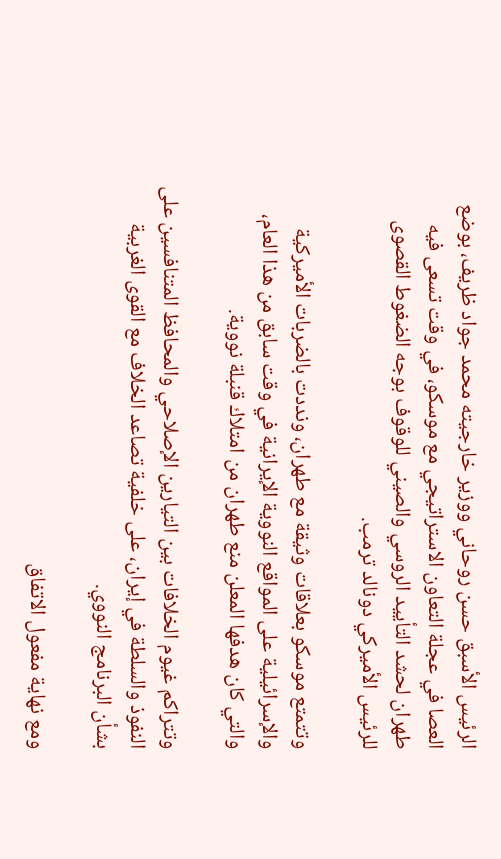الرئيس الأسبق حسن روحاني ووزير خارجيته محمد جواد ظريف، بوضع العصا في عجلة التعاون الاستراتيجي مع موسكو، في وقت تسعى فيه طهران لحشد التأييد الروسي والصيني للوقوف بوجه الضغوط القصوى للرئيس الأميركي دونالد ترمب.

وتتمتع موسكو بعلاقات وثيقة مع طهران، ونددت بالضربات الأميركية والإسرائيلية على المواقع النووية الإيرانية في وقت سابق من هذا العام، والتي كان هدفها المعلن منع طهران من امتلاك قنبلة نووية.

وتتراكم غيوم الخلافات بين التيارين الإصلاحي والمحافظ المتنافسين على النفوذ والسلطة في إيران، على خلفية تصاعد الخلاف مع القوى الغربية بشأن البرنامج النووي.

ومع نهاية مفعول الاتفاق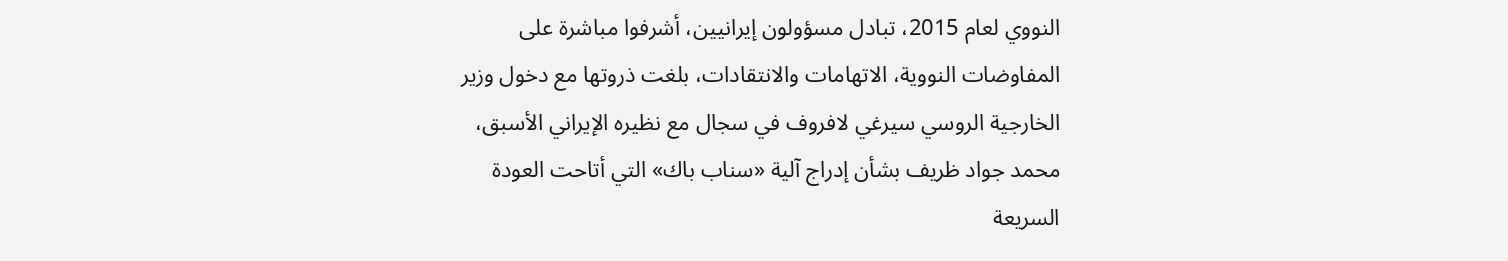النووي لعام 2015، تبادل مسؤولون إيرانيين، أشرفوا مباشرة على المفاوضات النووية، الاتهامات والانتقادات، بلغت ذروتها مع دخول وزير الخارجية الروسي سيرغي لافروف في سجال مع نظيره الإيراني الأسبق، محمد جواد ظريف بشأن إدراج آلية «سناب باك» التي أتاحت العودة السريعة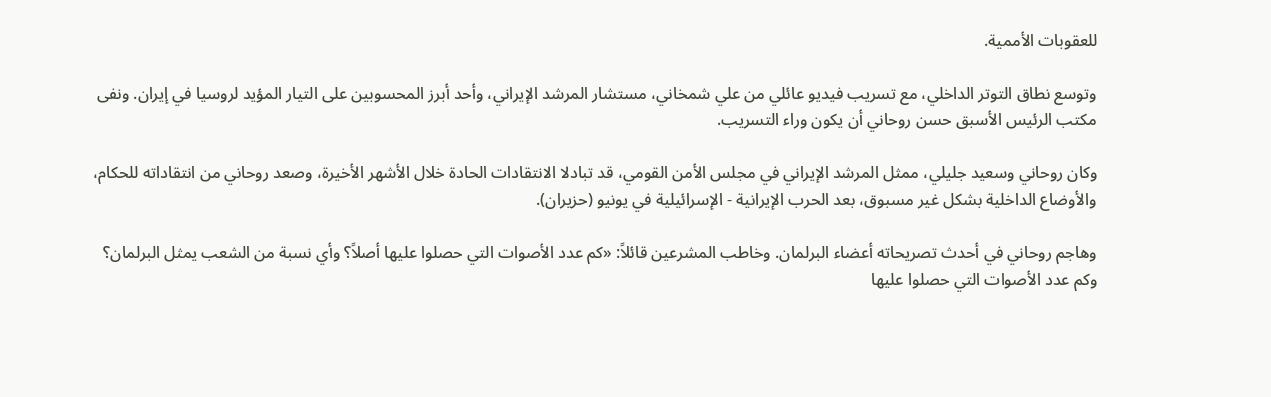للعقوبات الأممية.

وتوسع نطاق التوتر الداخلي، مع تسريب فيديو عائلي من علي شمخاني، مستشار المرشد الإيراني، وأحد أبرز المحسوبين على التيار المؤيد لروسيا في إيران. ونفى مكتب الرئيس الأسبق حسن روحاني أن يكون وراء التسريب.

وكان روحاني وسعيد جليلي، ممثل المرشد الإيراني في مجلس الأمن القومي، قد تبادلا الانتقادات الحادة خلال الأشهر الأخيرة، وصعد روحاني من انتقاداته للحكام، والأوضاع الداخلية بشكل غير مسبوق، بعد الحرب الإيرانية - الإسرائيلية في يونيو (حزيران).

وهاجم روحاني في أحدث تصريحاته أعضاء البرلمان. وخاطب المشرعين قائلاً: «كم عدد الأصوات التي حصلوا عليها أصلاً؟ وأي نسبة من الشعب يمثل البرلمان؟ وكم عدد الأصوات التي حصلوا عليها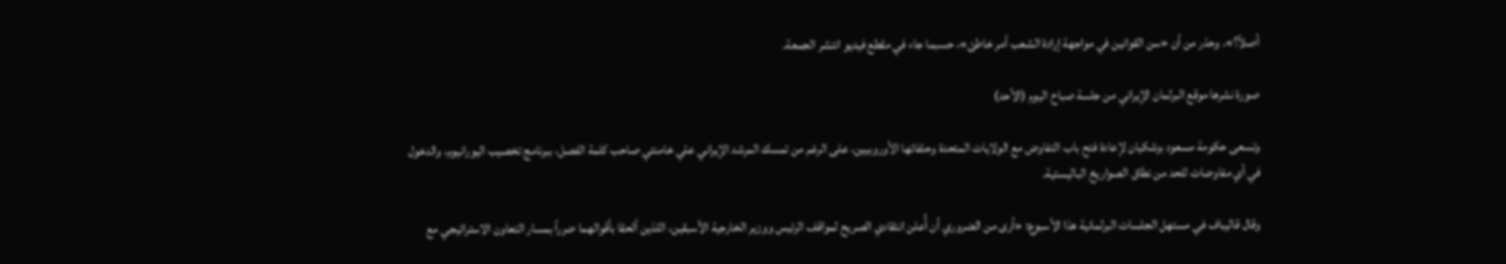أصلاً؟». وحذر من أن «سن القوانين في مواجهة إرادة الشعب أمر خاطئ»، حسبما جاء في مقطع فيديو انتشر الجمعة.

صورة نشرها موقع البرلمان الإيراني من جلسة صباح اليوم (الأحد)

وتسعى حكومة مسعود بزشكيان لإعادة فتح باب التفاوض مع الولايات المتحدة وحلفائها الأوروبيين، على الرغم من تمسك المرشد الإيراني علي خامنئي صاحب كلمة الفصل، ببرنامج تخصيب اليورانيوم، والدخول في أي مفاوضات للحد من نطاق الصواريخ الباليستية.

وقال قاليباف في مستهل الجلسات البرلمانية هذا الأسبوع: «أرى من الضروري أن أُعلن انتقادي الصريح لمواقف الرئيس ووزير الخارجية الأسبقين، اللذين ألحقا بأقوالهما ضرراً بمسار التعاون الاستراتيجي مع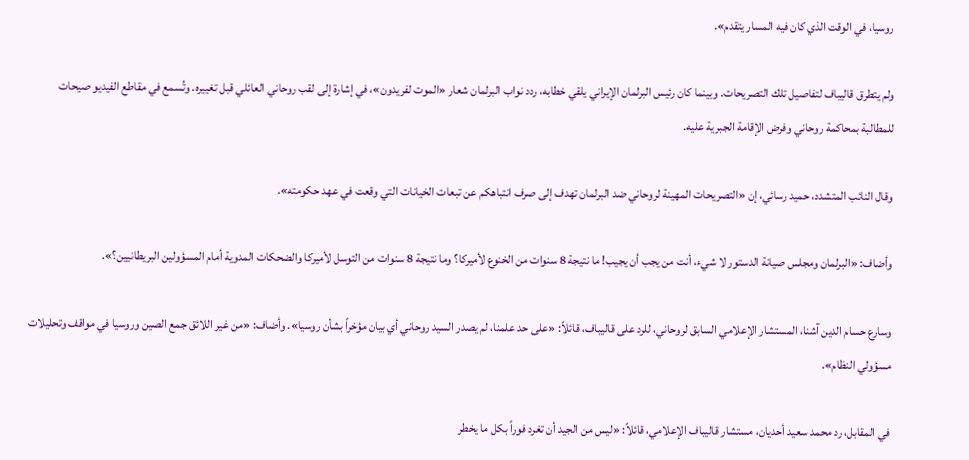روسيا، في الوقت الذي كان فيه المسار يتقدم».

ولم يتطرق قاليباف لتفاصيل تلك التصريحات. وبينما كان رئيس البرلمان الإيراني يلقي خطابه، ردد نواب البرلمان شعار «الموت لفريدون»، في إشارة إلى لقب روحاني العائلي قبل تغييره. وتُسمع في مقاطع الفيديو صيحات للمطالبة بمحاكمة روحاني وفرض الإقامة الجبرية عليه.

وقال النائب المتشدد، حميد رسائي، إن «التصريحات المهينة لروحاني ضد البرلمان تهدف إلى صرف انتباهكم عن تبعات الخيانات التي وقعت في عهد حكومته».

وأضاف: «البرلمان ومجلس صيانة الدستور لا شيء، أنت من يجب أن يجيب! ما نتيجة 8 سنوات من الخنوع لأميركا؟ وما نتيجة 8 سنوات من التوسل لأميركا والضحكات المدوية أمام المسؤولين البريطانيين؟».

وسارع حسام الدين آشنا، المستشار الإعلامي السابق لروحاني، للرد على قاليباف، قائلاً: «على حد علمنا، لم يصدر السيد روحاني أي بيان مؤخراً بشأن روسيا». وأضاف: «من غير اللائق جمع الصين وروسيا في مواقف وتحليلات مسؤولي النظام».

في المقابل، رد محمد سعيد أحديان، مستشار قاليباف الإعلامي، قائلاً: «ليس من الجيد أن تغرد فوراً بكل ما يخطر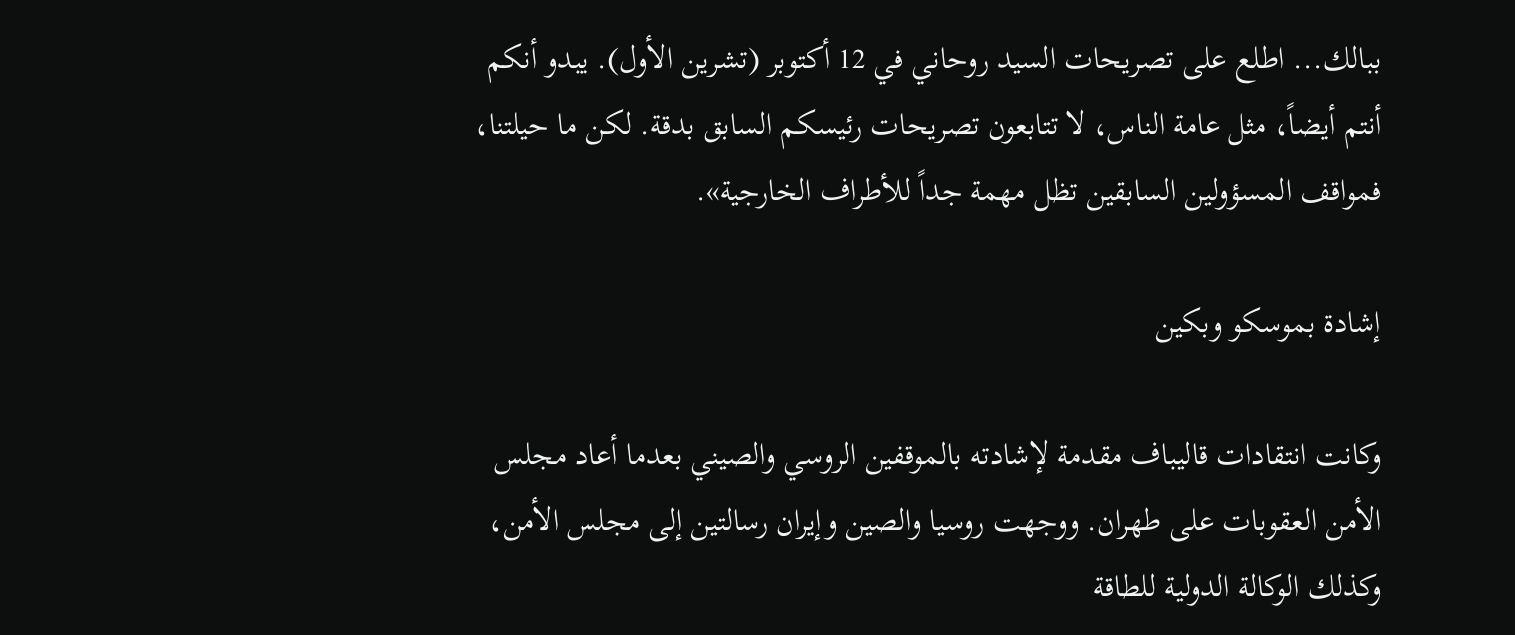ببالك... اطلع على تصريحات السيد روحاني في 12 أكتوبر (تشرين الأول). يبدو أنكم أنتم أيضاً، مثل عامة الناس، لا تتابعون تصريحات رئيسكم السابق بدقة. لكن ما حيلتنا، فمواقف المسؤولين السابقين تظل مهمة جداً للأطراف الخارجية».

إشادة بموسكو وبكين

وكانت انتقادات قاليباف مقدمة لإشادته بالموقفين الروسي والصيني بعدما أعاد مجلس الأمن العقوبات على طهران. ووجهت روسيا والصين وإيران رسالتين إلى مجلس الأمن، وكذلك الوكالة الدولية للطاقة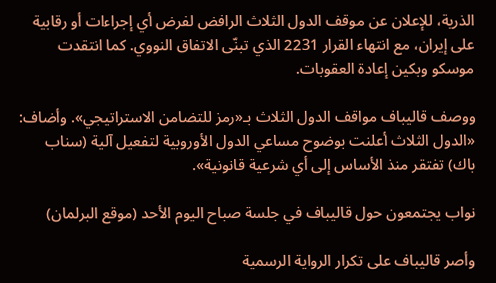الذرية، للإعلان عن موقف الدول الثلاث الرافض لفرض أي إجراءات أو رقابية على إيران، مع انتهاء القرار 2231 الذي تبنّى الاتفاق النووي. كما انتقدت موسكو وبكين إعادة العقوبات.

ووصف قاليباف مواقف الدول الثلاث بـ«رمز للتضامن الاستراتيجي». وأضاف: «الدول الثلاث أعلنت بوضوح مساعي الدول الأوروبية لتفعيل آلية (سناب باك) تفتقر منذ الأساس إلى أي شرعية قانونية».

نواب يجتمعون حول قاليباف في جلسة صباح اليوم الأحد (موقع البرلمان)

وأصر قاليباف على تكرار الرواية الرسمية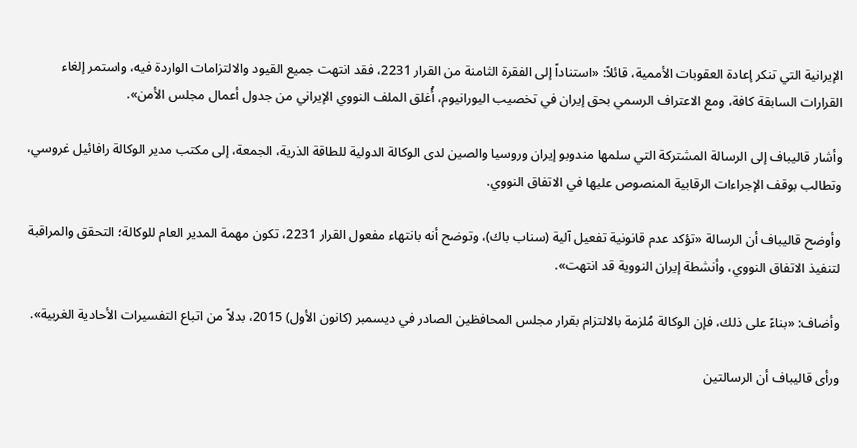الإيرانية التي تنكر إعادة العقوبات الأممية، قائلاً: «استناداً إلى الفقرة الثامنة من القرار 2231، فقد انتهت جميع القيود والالتزامات الواردة فيه، واستمر إلغاء القرارات السابقة كافة، ومع الاعتراف الرسمي بحق إيران في تخصيب اليورانيوم، أُغلق الملف النووي الإيراني من جدول أعمال مجلس الأمن».

وأشار قاليباف إلى الرسالة المشتركة التي سلمها مندوبو إيران وروسيا والصين لدى الوكالة الدولية للطاقة الذرية، الجمعة، إلى مكتب مدير الوكالة رافائيل غروسي، وتطالب بوقف الإجراءات الرقابية المنصوص عليها في الاتفاق النووي.

وأوضح قاليباف أن الرسالة «تؤكد عدم قانونية تفعيل آلية (سناب باك)، وتوضح أنه بانتهاء مفعول القرار 2231، تكون مهمة المدير العام للوكالة؛ التحقق والمراقبة لتنفيذ الاتفاق النووي، وأنشطة إيران النووية قد انتهت».

وأضاف: «بناءً على ذلك، فإن الوكالة مُلزمة بالالتزام بقرار مجلس المحافظين الصادر في ديسمبر (كانون الأول) 2015، بدلاً من اتباع التفسيرات الأحادية الغربية».

ورأى قاليباف أن الرسالتين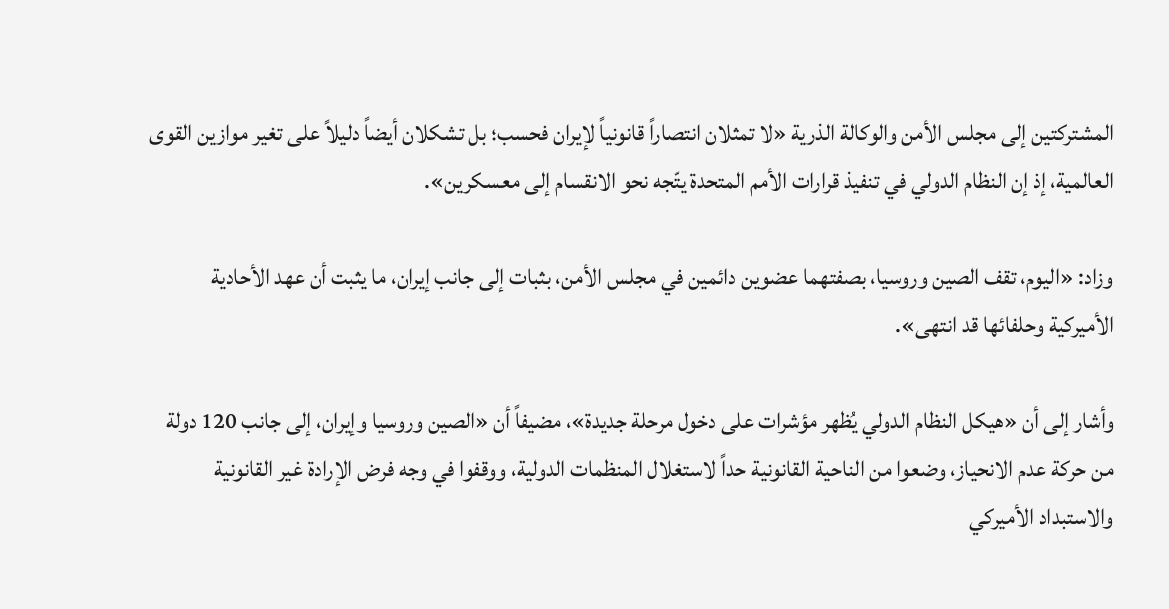المشتركتين إلى مجلس الأمن والوكالة الذرية «لا تمثلان انتصاراً قانونياً لإيران فحسب؛ بل تشكلان أيضاً دليلاً على تغير موازين القوى العالمية، إذ إن النظام الدولي في تنفيذ قرارات الأمم المتحدة يتّجه نحو الانقسام إلى معسكرين».

وزاد: «اليوم، تقف الصين وروسيا، بصفتهما عضوين دائمين في مجلس الأمن، بثبات إلى جانب إيران، ما يثبت أن عهد الأحادية الأميركية وحلفائها قد انتهى».

وأشار إلى أن «هيكل النظام الدولي يُظهر مؤشرات على دخول مرحلة جديدة»، مضيفاً أن «الصين وروسيا وإيران، إلى جانب 120 دولة من حركة عدم الانحياز، وضعوا من الناحية القانونية حداً لاستغلال المنظمات الدولية، ووقفوا في وجه فرض الإرادة غير القانونية والاستبداد الأميركي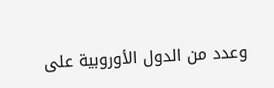وعدد من الدول الأوروبية على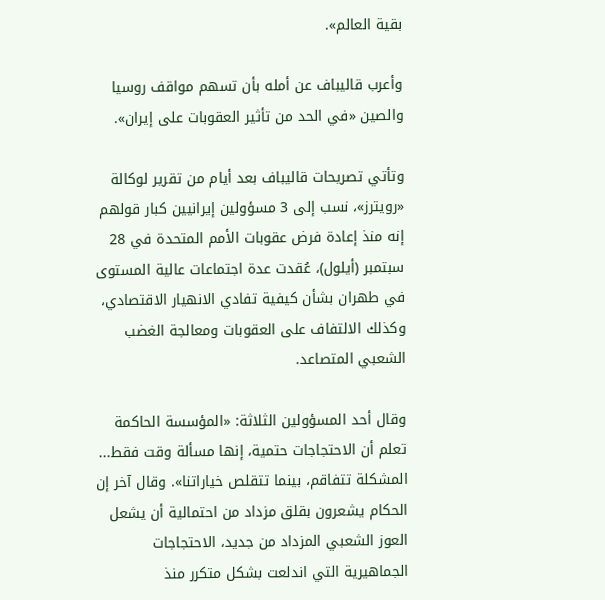بقية العالم».

وأعرب قاليباف عن أمله بأن تسهم مواقف روسيا والصين «في الحد من تأثير العقوبات على إيران».

وتأتي تصريحات قاليباف بعد أيام من تقرير لوكالة «رويترز»، نسب إلى 3 مسؤولين إيرانيين كبار قولهم إنه منذ إعادة فرض عقوبات الأمم المتحدة في 28 سبتمبر (أيلول)، عُقدت عدة اجتماعات عالية المستوى في طهران بشأن كيفية تفادي الانهيار الاقتصادي، وكذلك الالتفاف على العقوبات ومعالجة الغضب الشعبي المتصاعد.

وقال أحد المسؤولين الثلاثة: «المؤسسة الحاكمة تعلم أن الاحتجاجات حتمية، إنها مسألة وقت فقط... المشكلة تتفاقم، بينما تتقلص خياراتنا». وقال آخر إن الحكام يشعرون بقلق مزداد من احتمالية أن يشعل العوز الشعبي المزداد من جديد، الاحتجاجات الجماهيرية التي اندلعت بشكل متكرر منذ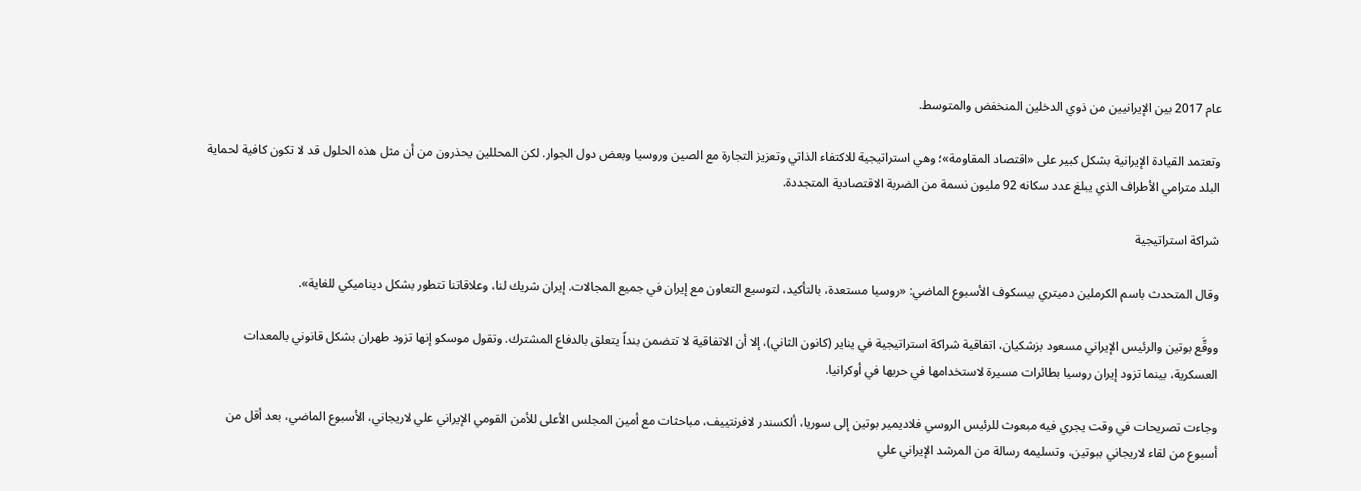عام 2017 بين الإيرانيين من ذوي الدخلين المنخفض والمتوسط.

وتعتمد القيادة الإيرانية بشكل كبير على «اقتصاد المقاومة»؛ وهي استراتيجية للاكتفاء الذاتي وتعزيز التجارة مع الصين وروسيا وبعض دول الجوار. لكن المحللين يحذرون من أن مثل هذه الحلول قد لا تكون كافية لحماية البلد مترامي الأطراف الذي يبلغ عدد سكانه 92 مليون نسمة من الضربة الاقتصادية المتجددة.

شراكة استراتيجية

وقال المتحدث باسم الكرملين دميتري بيسكوف الأسبوع الماضي: «روسيا مستعدة، بالتأكيد، لتوسيع التعاون مع إيران في جميع المجالات. إيران شريك لنا، وعلاقاتنا تتطور بشكل ديناميكي للغاية».

ووقَّع بوتين والرئيس الإيراني مسعود بزشكيان، اتفاقية شراكة استراتيجية في يناير (كانون الثاني)، إلا أن الاتفاقية لا تتضمن بنداً يتعلق بالدفاع المشترك. وتقول موسكو إنها تزود طهران بشكل قانوني بالمعدات العسكرية، بينما تزود إيران روسيا بطائرات مسيرة لاستخدامها في حربها في أوكرانيا.

وجاءت تصريحات في وقت يجري فيه مبعوث للرئيس الروسي فلاديمير بوتين إلى سوريا، ألكسندر لافرنتييف، مباحثات مع أمين المجلس الأعلى للأمن القومي الإيراني علي لاريجاني، الأسبوع الماضي، بعد أقل من أسبوع من لقاء لاريجاني ببوتين، وتسليمه رسالة من المرشد الإيراني علي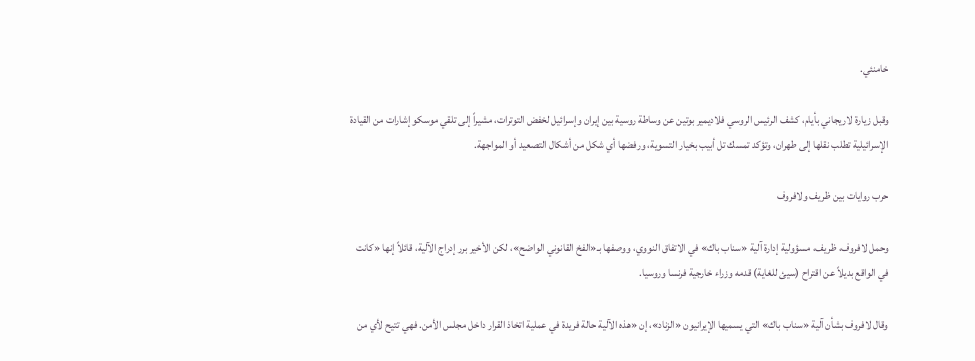خامنئي.

وقبل زيارة لاريجاني بأيام، كشف الرئيس الروسي فلاديمير بوتين عن وساطة روسية بين إيران وإسرائيل لخفض التوترات، مشيراً إلى تلقي موسكو إشارات من القيادة الإسرائيلية تطلب نقلها إلى طهران، وتؤكد تمسك تل أبيب بخيار التسوية، ورفضها أي شكل من أشكال التصعيد أو المواجهة.

حرب روايات بين ظريف ولافروف

وحمل لافروف، ظريف، مسؤولية إدارة آلية «سناب باك» في الاتفاق النووي، ووصفها بـ«الفخ القانوني الواضح»، لكن الأخير برر إدراج الآلية، قائلاً إنها «كانت في الواقع بديلاً عن اقتراح (سيئ للغاية) قدمه وزراء خارجية فرنسا وروسيا.

وقال لافروف بشأن آلية «سناب باك» التي يسميها الإيرانيون «الزناد»، إن «هذه الآلية حالة فريدة في عملية اتخاذ القرار داخل مجلس الأمن. فهي تتيح لأي من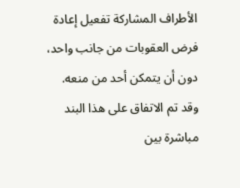الأطراف المشاركة تفعيل إعادة فرض العقوبات من جانب واحد، دون أن يتمكن أحد من منعه. وقد تم الاتفاق على هذا البند مباشرة بين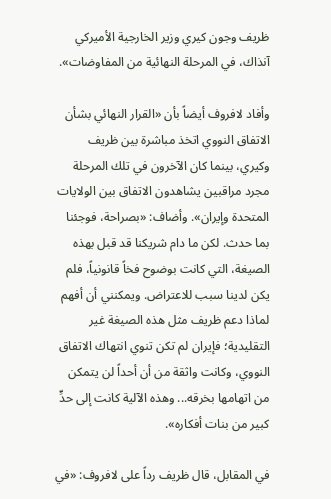ظريف وجون كيري وزير الخارجية الأميركي آنذاك، في المرحلة النهائية من المفاوضات».

وأفاد لافروف أيضاً بأن «القرار النهائي بشأن الاتفاق النووي اتخذ مباشرة بين ظريف وكيري، بينما كان الآخرون في تلك المرحلة مجرد مراقبين يشاهدون الاتفاق بين الولايات المتحدة وإيران». وأضاف: «بصراحة، فوجئنا بما حدث. لكن ما دام شريكنا قد قبل بهذه الصيغة، التي كانت بوضوح فخاً قانونياً، فلم يكن لدينا سبب للاعتراض. ويمكنني أن أفهم لماذا دعم ظريف مثل هذه الصيغة غير التقليدية؛ فإيران لم تكن تنوي انتهاك الاتفاق النووي، وكانت واثقة من أن أحداً لن يتمكن من اتهامها بخرقه... وهذه الآلية كانت إلى حدٍّ كبير من بنات أفكاره».

في المقابل، قال ظريف رداً على لافروف: «في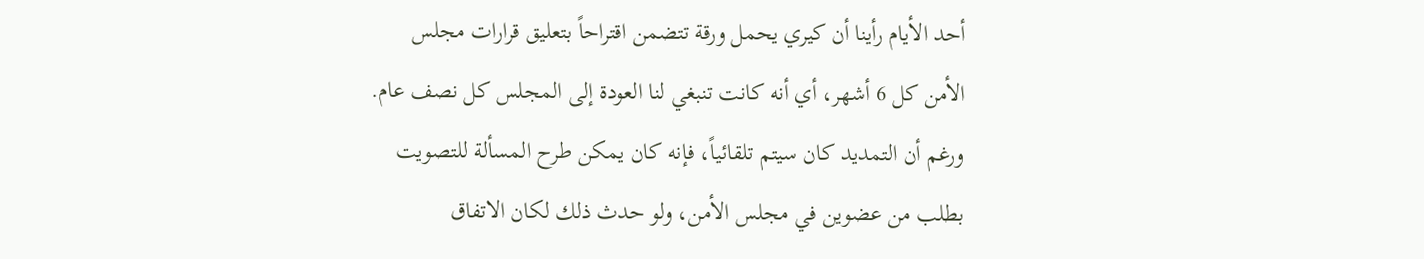أحد الأيام رأينا أن كيري يحمل ورقة تتضمن اقتراحاً بتعليق قرارات مجلس الأمن كل 6 أشهر، أي أنه كانت تنبغي لنا العودة إلى المجلس كل نصف عام. ورغم أن التمديد كان سيتم تلقائياً، فإنه كان يمكن طرح المسألة للتصويت بطلب من عضوين في مجلس الأمن، ولو حدث ذلك لكان الاتفاق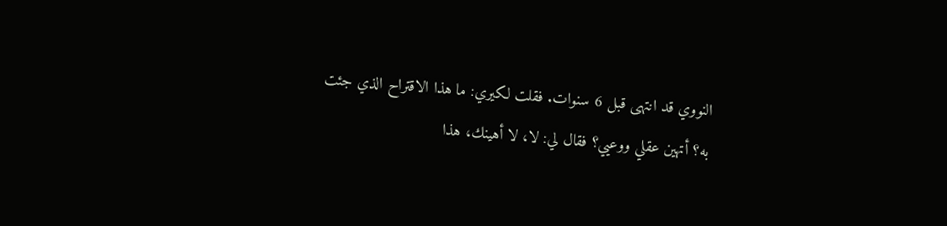النووي قد انتهى قبل 6 سنوات. فقلت لكيري: ما هذا الاقتراح الذي جئت به؟ أتهين عقلي ووعيي؟ فقال لي: لا، لا أهينك، هذا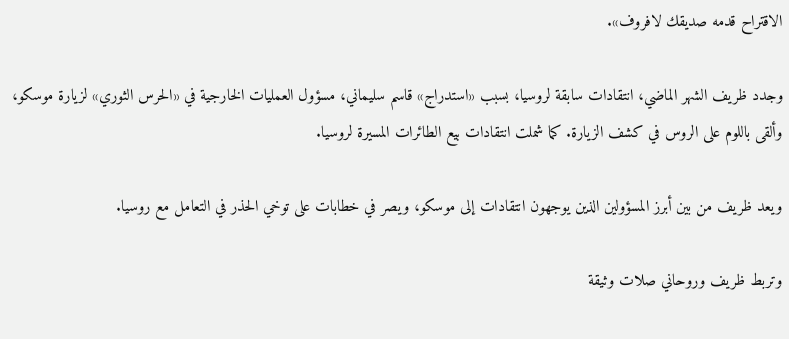الاقتراح قدمه صديقك لافروف».

وجدد ظريف الشهر الماضي، انتقادات سابقة لروسيا، بسبب «استدراج» قاسم سليماني، مسؤول العمليات الخارجية في «الحرس الثوري» لزيارة موسكو، وألقى باللوم على الروس في كشف الزيارة. كما شملت انتقادات بيع الطائرات المسيرة لروسيا.

ويعد ظريف من بين أبرز المسؤولين الذين يوجهون انتقادات إلى موسكو، ويصر في خطابات على توخي الحذر في التعامل مع روسيا.

وتربط ظريف وروحاني صلات وثيقة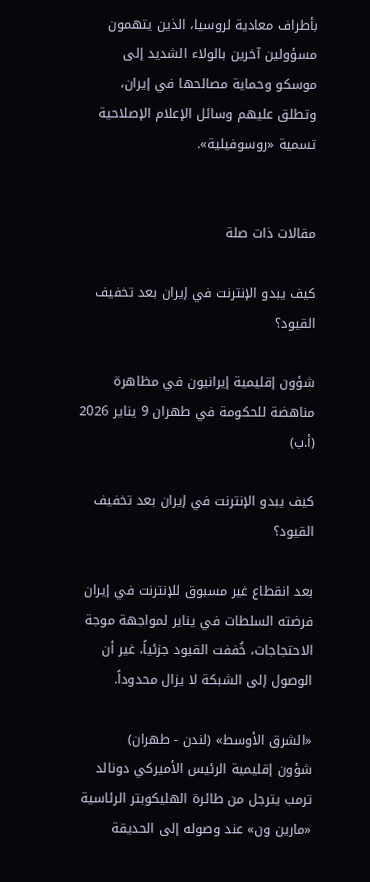بأطراف معادية لروسيا، الذين يتهمون مسؤولين آخرين بالولاء الشديد إلى موسكو وحماية مصالحها في إيران، وتطلق عليهم وسائل الإعلام الإصلاحية تسمية «روسوفيلية».


مقالات ذات صلة

كيف يبدو الإنترنت في إيران بعد تخفيف القيود؟

شؤون إقليمية إيرانيون في مظاهرة مناهضة للحكومة في طهران 9 يناير 2026 (أ.ب)

كيف يبدو الإنترنت في إيران بعد تخفيف القيود؟

بعد انقطاع غير مسبوق للإنترنت في إيران فرضته السلطات في يناير لمواجهة موجة الاحتجاجات، خُففت القيود جزئياً، غير أن الوصول إلى الشبكة لا يزال محدوداً.

«الشرق الأوسط» (لندن - طهران)
شؤون إقليمية الرئيس الأميركي دونالد ترمب يترجل من طائرة الهليكوبتر الرئاسية «مارين ون» عند وصوله إلى الحديقة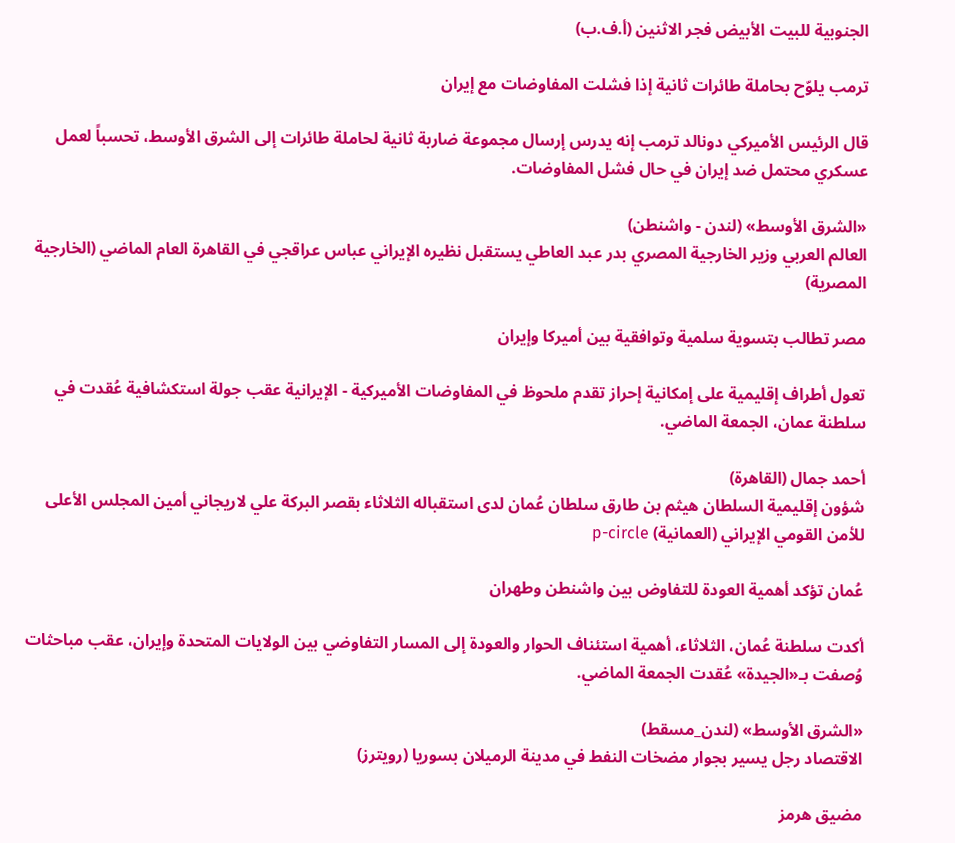الجنوبية للبيت الأبيض فجر الاثنين (أ.ف.ب)

ترمب يلوّح بحاملة طائرات ثانية إذا فشلت المفاوضات مع إيران

قال الرئيس الأميركي دونالد ترمب إنه يدرس إرسال مجموعة ضاربة ثانية لحاملة طائرات إلى الشرق الأوسط، تحسباً لعمل عسكري محتمل ضد إيران في حال فشل المفاوضات.

«الشرق الأوسط» (لندن - واشنطن)
العالم العربي وزير الخارجية المصري بدر عبد العاطي يستقبل نظيره الإيراني عباس عراقجي في القاهرة العام الماضي (الخارجية المصرية)

مصر تطالب بتسوية سلمية وتوافقية بين أميركا وإيران

تعول أطراف إقليمية على إمكانية إحراز تقدم ملحوظ في المفاوضات الأميركية - الإيرانية عقب جولة استكشافية عُقدت في سلطنة عمان، الجمعة الماضي.

أحمد جمال (القاهرة)
شؤون إقليمية السلطان هيثم بن طارق سلطان عُمان لدى استقباله الثلاثاء بقصر البركة علي لاريجاني أمين المجلس الأعلى للأمن القومي الإيراني (العمانية) p-circle

عُمان تؤكد أهمية العودة للتفاوض بين واشنطن وطهران

أكدت سلطنة عُمان، الثلاثاء، أهمية استئناف الحوار والعودة إلى المسار التفاوضي بين الولايات المتحدة وإيران، عقب مباحثات وُصفت بـ«الجيدة» عُقدت الجمعة الماضي.

«الشرق الأوسط» (لندن_مسقط)
الاقتصاد رجل يسير بجوار مضخات النفط في مدينة الرميلان بسوريا (رويترز)

مضيق هرمز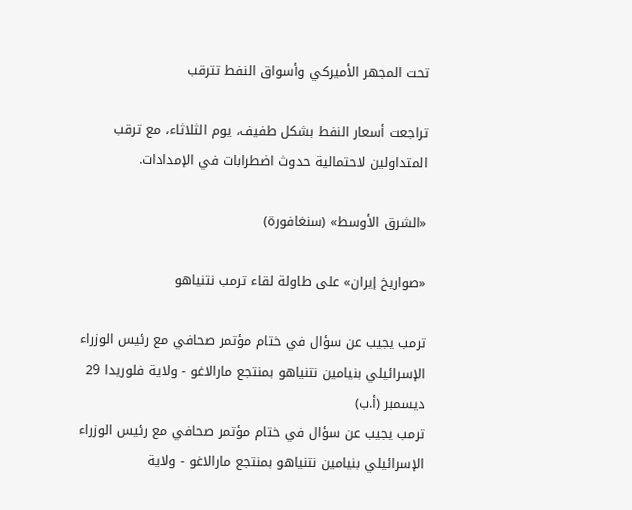تحت المجهر الأميركي وأسواق النفط تترقب

تراجعت أسعار النفط بشكل طفيف، يوم الثلاثاء، مع ترقب المتداولين لاحتمالية حدوث اضطرابات في الإمدادات.

«الشرق الأوسط» (سنغافورة)

«صواريخ إيران» على طاولة لقاء ترمب نتنياهو

ترمب يجيب عن سؤال في ختام مؤتمر صحافي مع رئيس الوزراء الإسرائيلي بنيامين نتنياهو بمنتجع مارالاغو - ولاية فلوريدا 29 ديسمبر (أ.ب)
ترمب يجيب عن سؤال في ختام مؤتمر صحافي مع رئيس الوزراء الإسرائيلي بنيامين نتنياهو بمنتجع مارالاغو - ولاية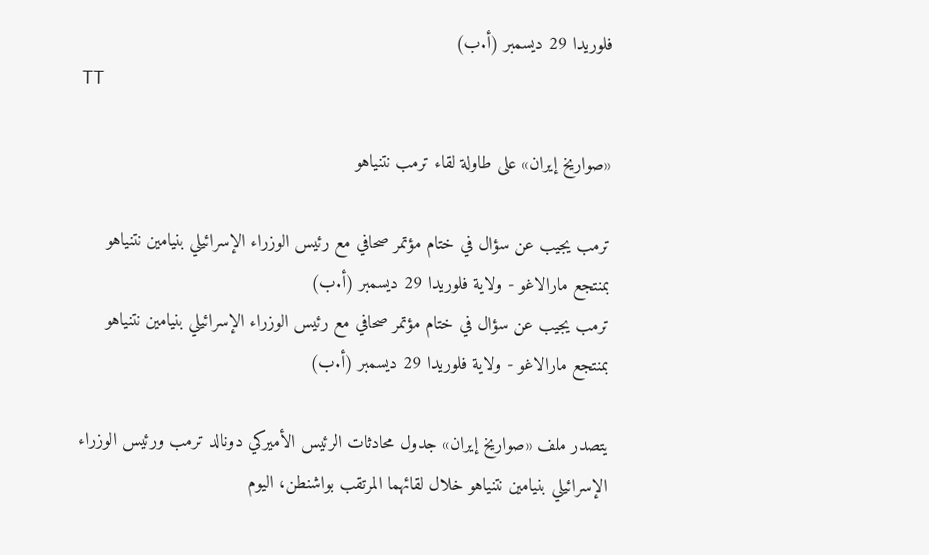فلوريدا 29 ديسمبر (أ.ب)
TT

«صواريخ إيران» على طاولة لقاء ترمب نتنياهو

ترمب يجيب عن سؤال في ختام مؤتمر صحافي مع رئيس الوزراء الإسرائيلي بنيامين نتنياهو بمنتجع مارالاغو - ولاية فلوريدا 29 ديسمبر (أ.ب)
ترمب يجيب عن سؤال في ختام مؤتمر صحافي مع رئيس الوزراء الإسرائيلي بنيامين نتنياهو بمنتجع مارالاغو - ولاية فلوريدا 29 ديسمبر (أ.ب)

يتصدر ملف «صواريخ إيران» جدول محادثات الرئيس الأميركي دونالد ترمب ورئيس الوزراء الإسرائيلي بنيامين نتنياهو خلال لقائهما المرتقب بواشنطن، اليوم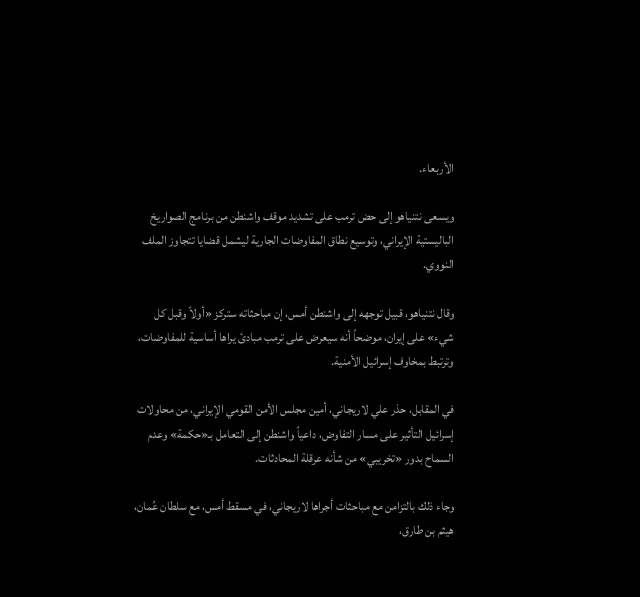الأربعاء.

ويسعى نتنياهو إلى حض ترمب على تشديد موقف واشنطن من برنامج الصواريخ الباليستية الإيراني، وتوسيع نطاق المفاوضات الجارية ليشمل قضايا تتجاوز الملف النووي.

وقال نتنياهو، قبيل توجهه إلى واشنطن أمس، إن مباحثاته ستركز «أولاً وقبل كل شيء» على إيران، موضحاً أنه سيعرض على ترمب مبادئ يراها أساسية للمفاوضات، وترتبط بمخاوف إسرائيل الأمنية.

في المقابل، حذر علي لاريجاني، أمين مجلس الأمن القومي الإيراني، من محاولات إسرائيل التأثير على مسار التفاوض، داعياً واشنطن إلى التعامل بـ«حكمة» وعدم السماح بدور «تخريبي» من شأنه عرقلة المحادثات.

وجاء ذلك بالتزامن مع مباحثات أجراها لاريجاني، في مسقط أمس، مع سلطان عُمان، هيثم بن طارق،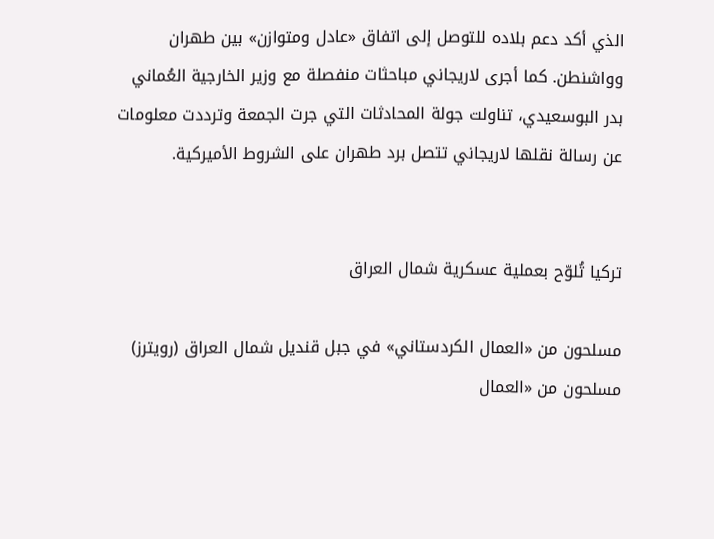الذي أكد دعم بلاده للتوصل إلى اتفاق «عادل ومتوازن» بين طهران وواشنطن. كما أجرى لاريجاني مباحثات منفصلة مع وزير الخارجية العُماني بدر البوسعيدي، تناولت جولة المحادثات التي جرت الجمعة وترددت معلومات عن رسالة نقلها لاريجاني تتصل برد طهران على الشروط الأميركية.


تركيا تُلوّح بعملية عسكرية شمال العراق

مسلحون من «العمال الكردستاني» في جبل قنديل شمال العراق (رويترز)
مسلحون من «العمال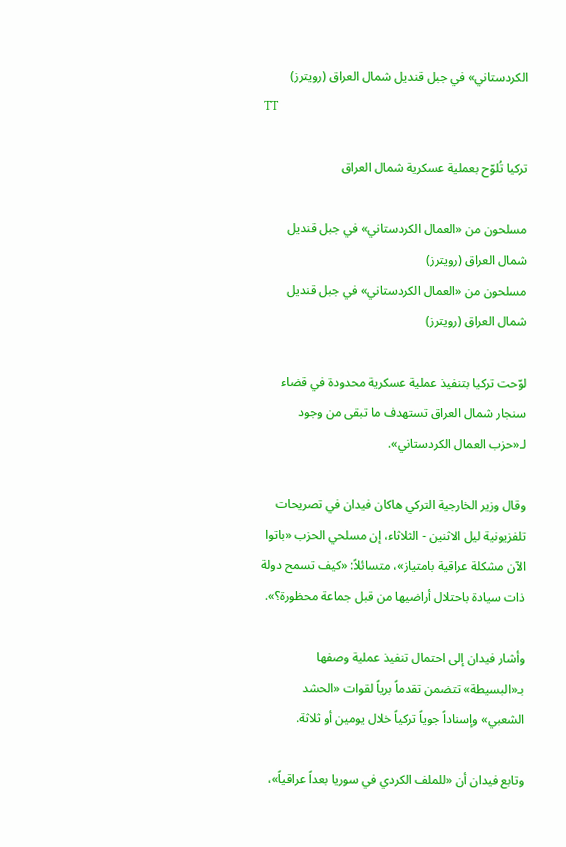الكردستاني» في جبل قنديل شمال العراق (رويترز)
TT

تركيا تُلوّح بعملية عسكرية شمال العراق

مسلحون من «العمال الكردستاني» في جبل قنديل شمال العراق (رويترز)
مسلحون من «العمال الكردستاني» في جبل قنديل شمال العراق (رويترز)

لوّحت تركيا بتنفيذ عملية عسكرية محدودة في قضاء سنجار شمال العراق تستهدف ما تبقى من وجود لـ«حزب العمال الكردستاني».

وقال وزير الخارجية التركي هاكان فيدان في تصريحات تلفزيونية ليل الاثنين - الثلاثاء، إن مسلحي الحزب «باتوا الآن مشكلة عراقية بامتياز»، متسائلاً: «كيف تسمح دولة ذات سيادة باحتلال أراضيها من قبل جماعة محظورة؟».

وأشار فيدان إلى احتمال تنفيذ عملية وصفها بـ«البسيطة» تتضمن تقدماً برياً لقوات «الحشد الشعبي» وإسناداً جوياً تركياً خلال يومين أو ثلاثة.

وتابع فيدان أن «للملف الكردي في سوريا بعداً عراقياً»،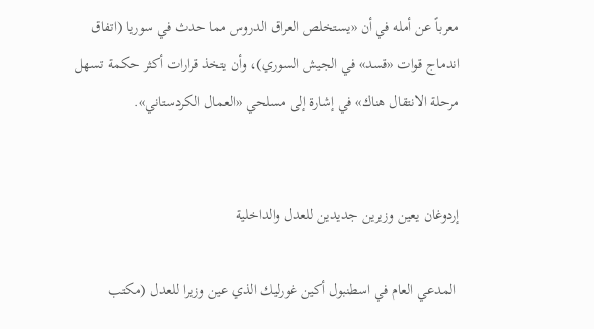معرباً عن أمله في أن «يستخلص العراق الدروس مما حدث في سوريا (اتفاق اندماج قوات «قسد» في الجيش السوري)، وأن يتخذ قرارات أكثر حكمة تسهل مرحلة الانتقال هناك» في إشارة إلى مسلحي «العمال الكردستاني».


إردوغان يعين وزيرين جديدين للعدل والداخلية

 المدعي العام في اسطنبول أكين غورليك الذي عين وزيرا للعدل (مكتب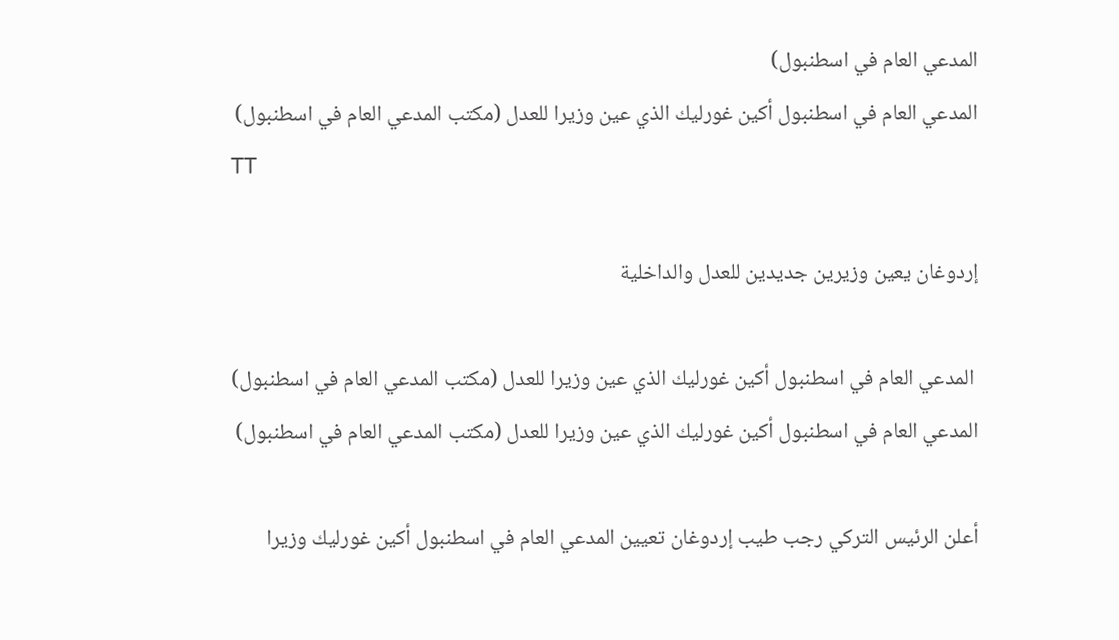المدعي العام في اسطنبول)
المدعي العام في اسطنبول أكين غورليك الذي عين وزيرا للعدل (مكتب المدعي العام في اسطنبول)
TT

إردوغان يعين وزيرين جديدين للعدل والداخلية

 المدعي العام في اسطنبول أكين غورليك الذي عين وزيرا للعدل (مكتب المدعي العام في اسطنبول)
المدعي العام في اسطنبول أكين غورليك الذي عين وزيرا للعدل (مكتب المدعي العام في اسطنبول)

أعلن الرئيس التركي رجب طيب إردوغان تعيين المدعي العام في اسطنبول أكين غورليك وزيرا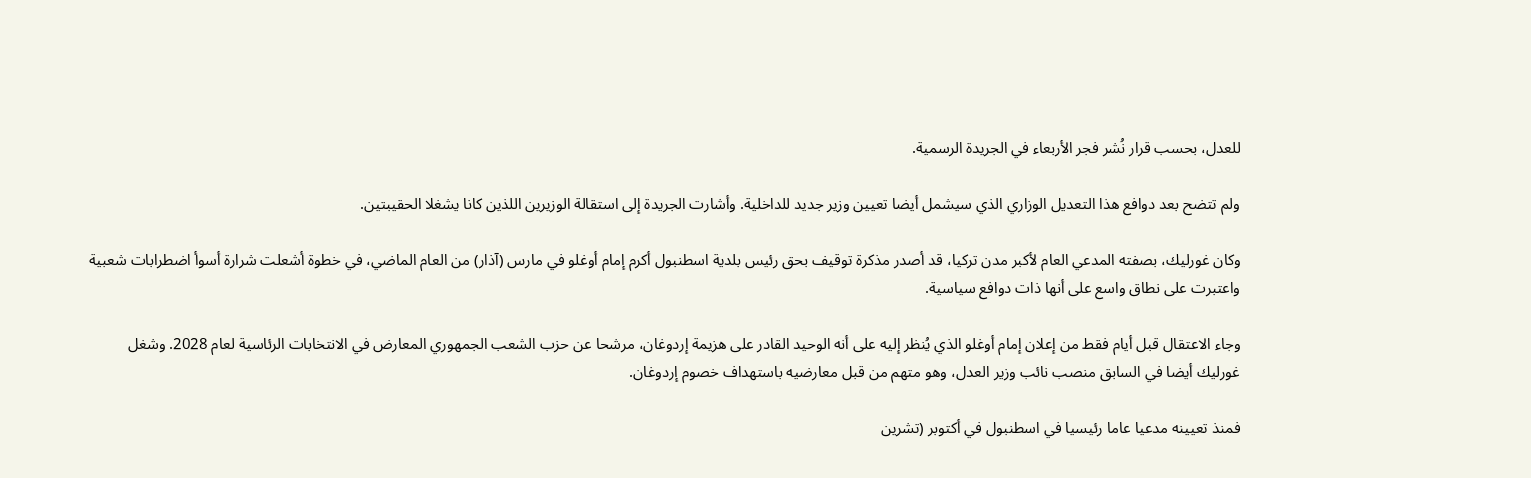للعدل، بحسب قرار نُشر فجر الأربعاء في الجريدة الرسمية.

ولم تتضح بعد دوافع هذا التعديل الوزاري الذي سيشمل أيضا تعيين وزير جديد للداخلية. وأشارت الجريدة إلى استقالة الوزيرين اللذين كانا يشغلا الحقيبتين.

وكان غورليك، بصفته المدعي العام لأكبر مدن تركيا، قد أصدر مذكرة توقيف بحق رئيس بلدية اسطنبول أكرم إمام أوغلو في مارس (آذار) من العام الماضي، في خطوة أشعلت شرارة أسوأ اضطرابات شعبية واعتبرت على نطاق واسع على أنها ذات دوافع سياسية.

وجاء الاعتقال قبل أيام فقط من إعلان إمام أوغلو الذي يُنظر إليه على أنه الوحيد القادر على هزيمة إردوغان، مرشحا عن حزب الشعب الجمهوري المعارض في الانتخابات الرئاسية لعام 2028. وشغل غورليك أيضا في السابق منصب نائب وزير العدل، وهو متهم من قبل معارضيه باستهداف خصوم إردوغان.

فمنذ تعيينه مدعيا عاما رئيسيا في اسطنبول في أكتوبر (تشرين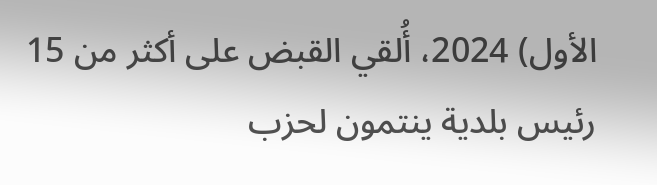الأول) 2024، أُلقي القبض على أكثر من 15 رئيس بلدية ينتمون لحزب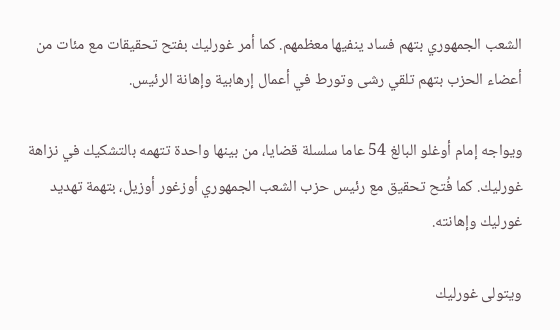الشعب الجمهوري بتهم فساد ينفيها معظمهم. كما أمر غورليك بفتح تحقيقات مع مئات من أعضاء الحزب بتهم تلقي رشى وتورط في أعمال إرهابية وإهانة الرئيس.

ويواجه إمام أوغلو البالغ 54 عاما سلسلة قضايا، من بينها واحدة تتهمه بالتشكيك في نزاهة غورليك. كما فُتح تحقيق مع رئيس حزب الشعب الجمهوري أوزغور أوزيل، بتهمة تهديد غورليك وإهانته.

ويتولى غورليك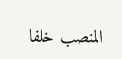المنصب خلفا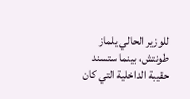للوزير الحالي يلماز طونتش، بينما ستسند حقيبة الداخلية التي كان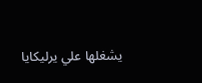يشغلها علي يرليكايا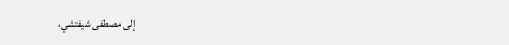إلى مصطفى شيفتشي،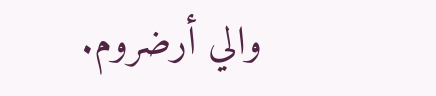والي أرضروم.